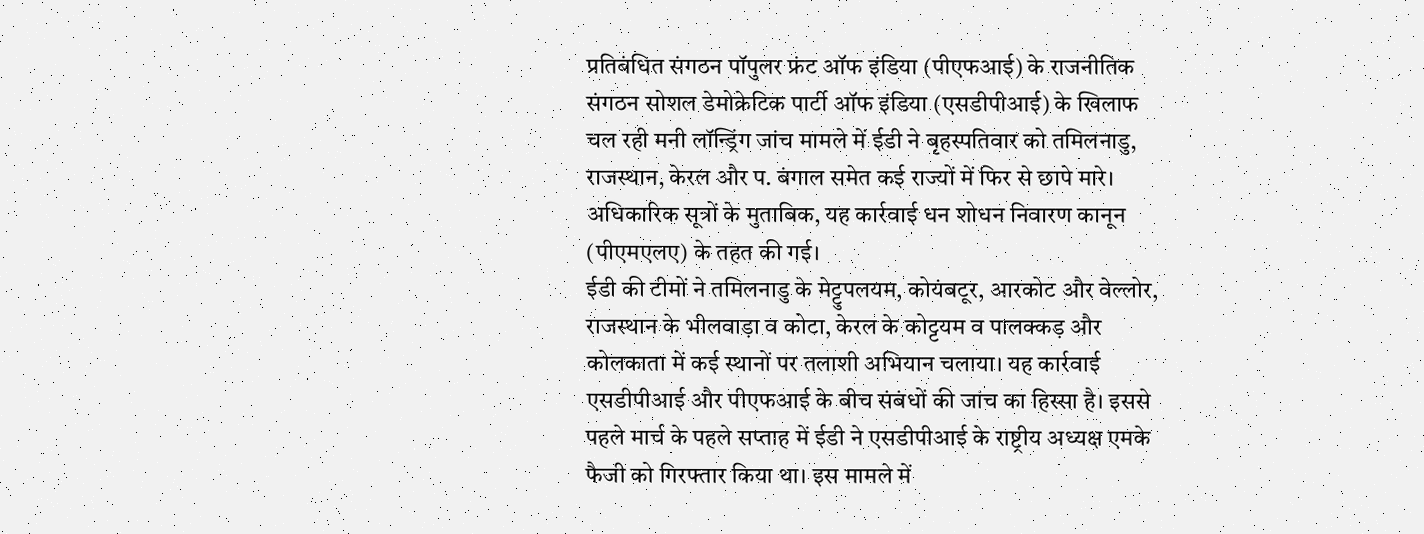प्रतिबंधित संगठन पॉपुलर फ्रंट ऑफ इंडिया (पीएफआई) के राजनीतिक संगठन सोशल डेमोक्रेटिक पार्टी ऑफ इंडिया (एसडीपीआई) के खिलाफ चल रही मनी लॉन्ड्रिंग जांच मामले में ईडी ने बृहस्पतिवार को तमिलनाडु, राजस्थान, केरल और प. बंगाल समेत कई राज्यों में फिर से छापे मारे। अधिकारिक सूत्रों के मुताबिक, यह कार्रवाई धन शोधन निवारण कानून (पीएमएलए) के तहत की गई।
ईडी की टीमों ने तमिलनाडु के मेट्टुपलयम, कोयंबटूर, आरकोट और वेल्लोर, राजस्थान के भीलवाड़ा व कोटा, केरल के कोट्टयम व पालक्कड़ और कोलकाता में कई स्थानों पर तलाशी अभियान चलाया। यह कार्रवाई एसडीपीआई और पीएफआई के बीच संबंधों की जांच का हिस्सा है। इससे पहले मार्च के पहले सप्ताह में ईडी ने एसडीपीआई के राष्ट्रीय अध्यक्ष एमके फैजी को गिरफ्तार किया था। इस मामले में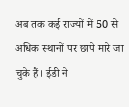अब तक कई राज्यों में 50 से अधिक स्थानों पर छापे मारे जा चुके हैं। ईडी ने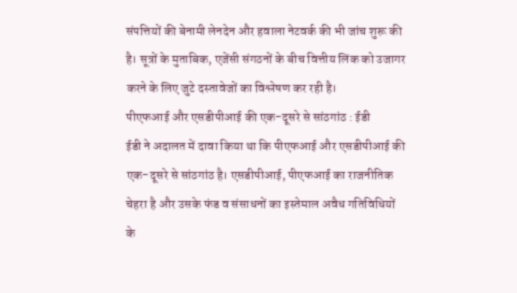संपत्तियों की बेनामी लेनदेन और हवाला नेटवर्क की भी जांच शुरू की है। सूत्रों के मुताबिक, एजेंसी संगठनों के बीच वित्तीय लिंक को उजागर करने के लिए जुटे दस्तावेजों का विश्लेषण कर रही है।
पीएफआई और एसडीपीआई की एक-दूसरे से सांठगांठ : ईडी
ईडी ने अदालत में दावा किया था कि पीएफआई और एसडीपीआई की एक-दूसरे से सांठगांठ है। एसडीपीआई, पीएफआई का राजनीतिक चेहरा है और उसके फंड व संसाधनों का इस्तेमाल अवैध गतिविधियों के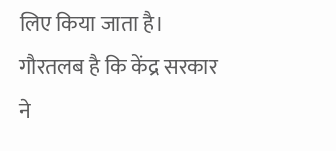लिए किया जाता है।
गौरतलब है कि केंद्र सरकार ने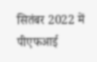सितंबर 2022 में पीएफआई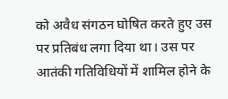को अवैध संगठन घोषित करते हुए उस पर प्रतिबंध लगा दिया था। उस पर आतंकी गतिविधियों में शामिल होने के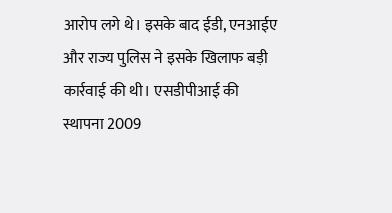आरोप लगे थे। इसके बाद ईडी, एनआईए और राज्य पुलिस ने इसके खिलाफ बड़ी कार्रवाई की थी। एसडीपीआई की स्थापना 2009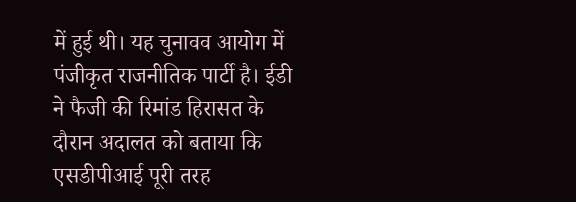में हुई थी। यह चुनावव आयोग में पंजीकृत राजनीतिक पार्टी है। ईडी ने फैजी की रिमांड हिरासत के दौरान अदालत को बताया कि एसडीपीआई पूरी तरह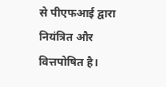से पीएफआई द्वारा नियंत्रित और वित्तपोषित है।